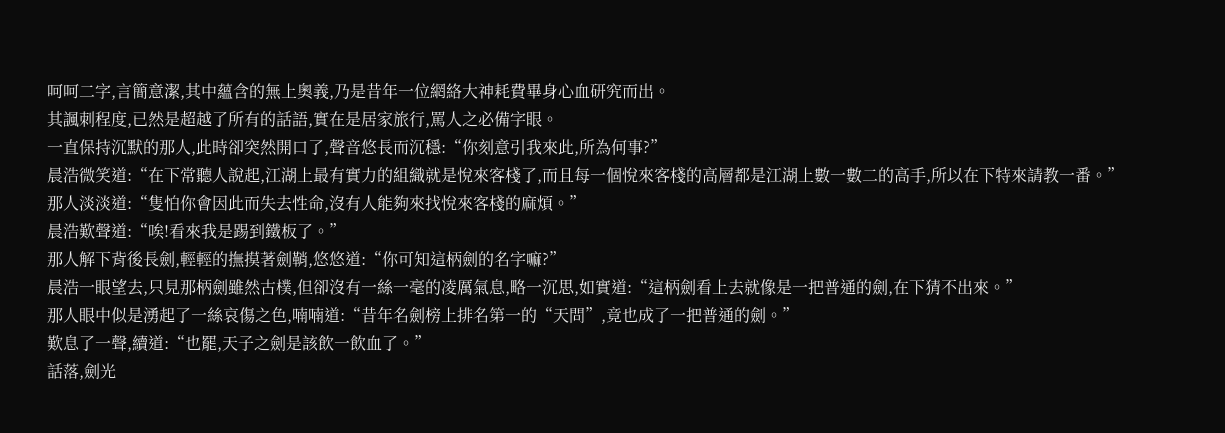呵呵二字,言簡意潔,其中蘊含的無上奧義,乃是昔年一位網絡大神耗費畢身心血研究而出。
其諷刺程度,已然是超越了所有的話語,實在是居家旅行,罵人之必備字眼。
一直保持沉默的那人,此時卻突然開口了,聲音悠長而沉穩:“你刻意引我來此,所為何事?”
晨浩微笑道:“在下常聽人說起,江湖上最有實力的組織就是悅來客棧了,而且每一個悅來客棧的高層都是江湖上數一數二的高手,所以在下特來請教一番。”
那人淡淡道:“隻怕你會因此而失去性命,沒有人能夠來找悅來客棧的麻煩。”
晨浩歎聲道:“唉!看來我是踢到鐵板了。”
那人解下背後長劍,輕輕的撫摸著劍鞘,悠悠道:“你可知這柄劍的名字嘛?”
晨浩一眼望去,只見那柄劍雖然古樸,但卻沒有一絲一毫的凌厲氣息,略一沉思,如實道:“這柄劍看上去就像是一把普通的劍,在下猜不出來。”
那人眼中似是湧起了一絲哀傷之色,喃喃道:“昔年名劍榜上排名第一的“天問”,竟也成了一把普通的劍。”
歎息了一聲,續道:“也罷,天子之劍是該飲一飲血了。”
話落,劍光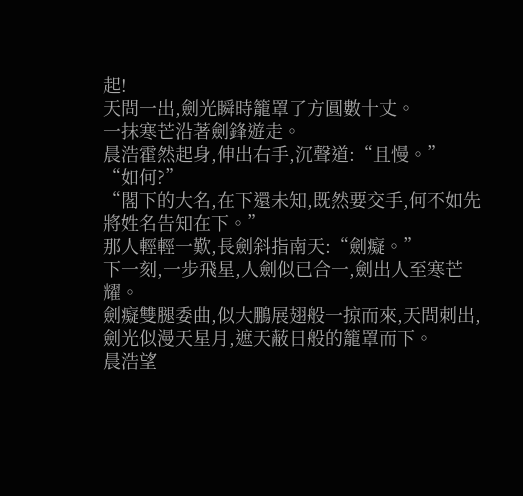起!
天問一出,劍光瞬時籠罩了方圓數十丈。
一抹寒芒沿著劍鋒遊走。
晨浩霍然起身,伸出右手,沉聲道:“且慢。”
“如何?”
“閣下的大名,在下還未知,既然要交手,何不如先將姓名告知在下。”
那人輕輕一歎,長劍斜指南天:“劍癡。”
下一刻,一步飛星,人劍似已合一,劍出人至寒芒耀。
劍癡雙腿委曲,似大鵬展翅般一掠而來,天問刺出,劍光似漫天星月,遮天蔽日般的籠罩而下。
晨浩望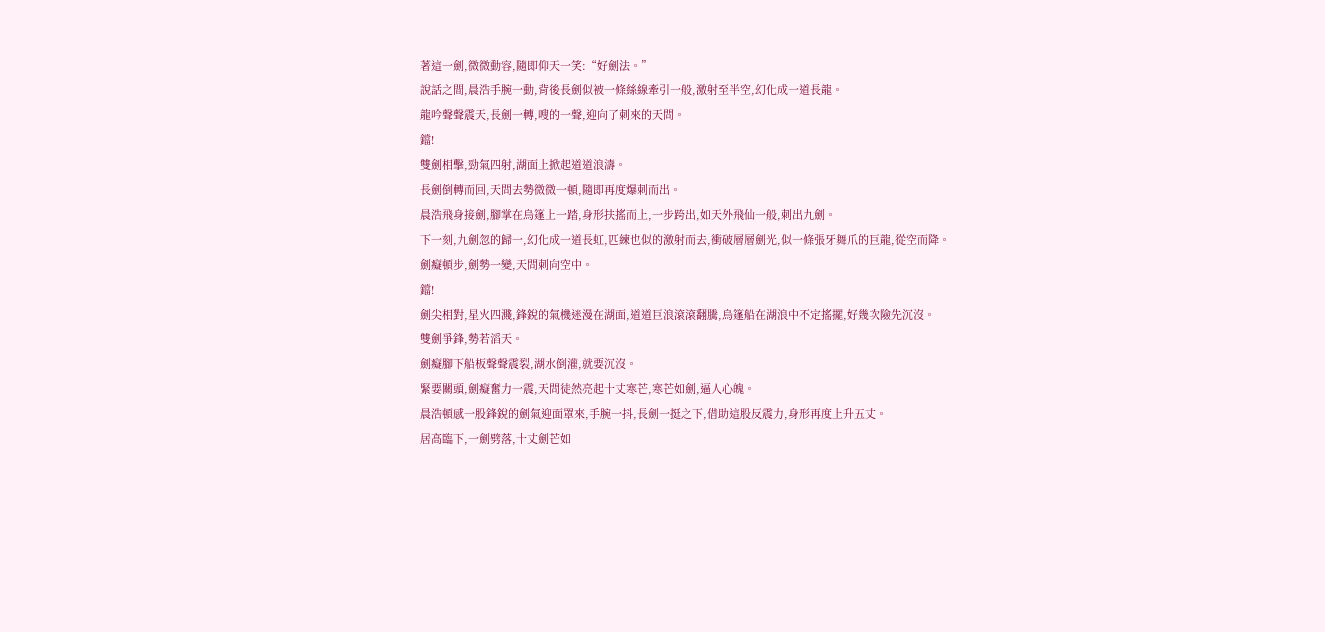著這一劍,微微動容,隨即仰天一笑:“好劍法。”
說話之間,晨浩手腕一動,背後長劍似被一條絲線牽引一般,激射至半空,幻化成一道長龍。
龍吟聲聲震天,長劍一轉,嗖的一聲,迎向了刺來的天問。
鐺!
雙劍相擊,勁氣四射,湖面上掀起道道浪濤。
長劍倒轉而回,天問去勢微微一頓,隨即再度爆刺而出。
晨浩飛身接劍,腳掌在烏篷上一踏,身形扶搖而上,一步跨出,如天外飛仙一般,刺出九劍。
下一刻,九劍忽的歸一,幻化成一道長虹,匹練也似的激射而去,衝破層層劍光,似一條張牙舞爪的巨龍,從空而降。
劍癡頓步,劍勢一變,天問刺向空中。
鐺!
劍尖相對,星火四濺,鋒銳的氣機迷漫在湖面,道道巨浪滾滾翻騰,烏篷船在湖浪中不定搖擺,好幾次險先沉沒。
雙劍爭鋒,勢若滔天。
劍癡腳下船板聲聲震裂,湖水倒灌,就要沉沒。
緊要關頭,劍癡奮力一震,天問徒然亮起十丈寒芒,寒芒如劍,逼人心魄。
晨浩頓感一股鋒銳的劍氣迎面罩來,手腕一抖,長劍一挺之下,借助這股反震力,身形再度上升五丈。
居高臨下,一劍劈落,十丈劍芒如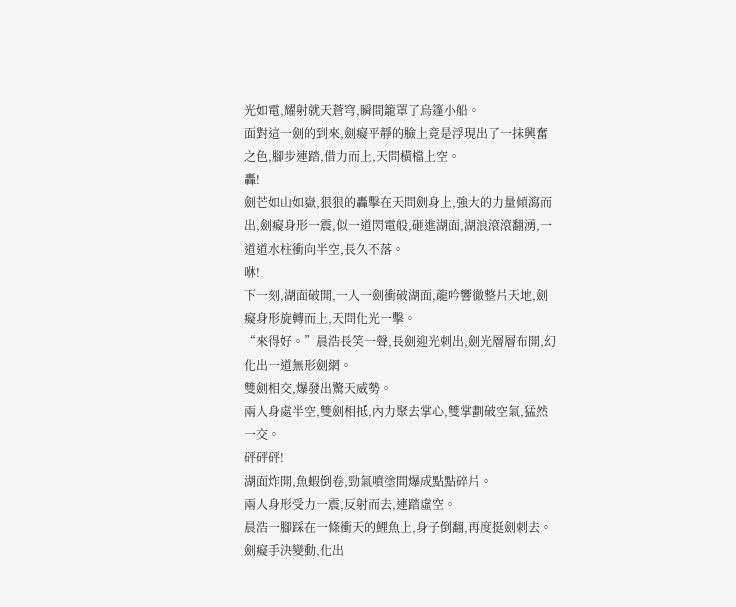光如電,耀射就天蒼穹,瞬間籠罩了烏篷小船。
面對這一劍的到來,劍癡平靜的臉上竟是浮現出了一抹興奮之色,腳步連踏,借力而上,天問橫檔上空。
轟!
劍芒如山如嶽,狠狠的轟擊在天問劍身上,強大的力量傾瀉而出,劍癡身形一震,似一道閃電般,砸進湖面,湖浪滾滾翻湧,一道道水柱衝向半空,長久不落。
咻!
下一刻,湖面破開,一人一劍衝破湖面,龍吟響徹整片天地,劍癡身形旋轉而上,天問化光一擊。
“來得好。”晨浩長笑一聲,長劍迎光刺出,劍光層層布開,幻化出一道無形劍網。
雙劍相交,爆發出驚天威勢。
兩人身處半空,雙劍相抵,內力聚去掌心,雙掌劃破空氣,猛然一交。
砰砰砰!
湖面炸開,魚蝦倒卷,勁氣噴塗間爆成點點碎片。
兩人身形受力一震,反射而去,連踏虛空。
晨浩一腳踩在一條衝天的鯉魚上,身子倒翻,再度挺劍刺去。
劍癡手決變動,化出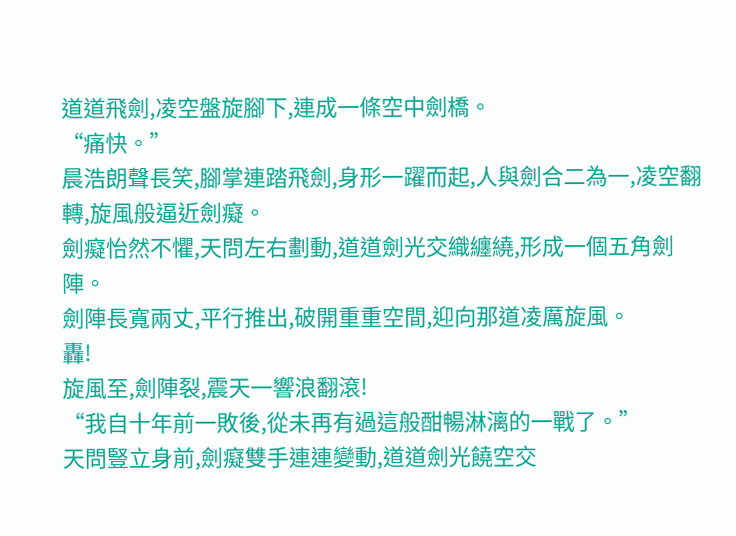道道飛劍,凌空盤旋腳下,連成一條空中劍橋。
“痛快。”
晨浩朗聲長笑,腳掌連踏飛劍,身形一躍而起,人與劍合二為一,凌空翻轉,旋風般逼近劍癡。
劍癡怡然不懼,天問左右劃動,道道劍光交織纏繞,形成一個五角劍陣。
劍陣長寬兩丈,平行推出,破開重重空間,迎向那道凌厲旋風。
轟!
旋風至,劍陣裂,震天一響浪翻滾!
“我自十年前一敗後,從未再有過這般酣暢淋漓的一戰了。”
天問豎立身前,劍癡雙手連連變動,道道劍光饒空交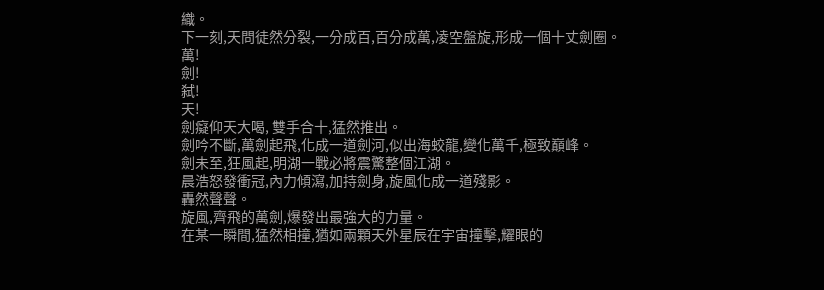織。
下一刻,天問徒然分裂,一分成百,百分成萬,凌空盤旋,形成一個十丈劍圈。
萬!
劍!
弑!
天!
劍癡仰天大喝, 雙手合十,猛然推出。
劍吟不斷,萬劍起飛,化成一道劍河,似出海蛟龍,變化萬千,極致巔峰。
劍未至,狂風起,明湖一戰必將震驚整個江湖。
晨浩怒發衝冠,內力傾瀉,加持劍身,旋風化成一道殘影。
轟然聲聲。
旋風,齊飛的萬劍,爆發出最強大的力量。
在某一瞬間,猛然相撞,猶如兩顆天外星辰在宇宙撞擊,耀眼的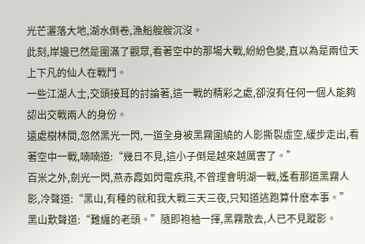光芒灑落大地,湖水倒卷,漁船艘艘沉沒。
此刻,岸邊已然是圍滿了觀眾,看著空中的那場大戰,紛紛色變,直以為是兩位天上下凡的仙人在戰鬥。
一些江湖人士,交頭接耳的討論著,這一戰的精彩之處,卻沒有任何一個人能夠認出交戰兩人的身份。
遠處樹林間,忽然黑光一閃,一道全身被黑霧圍繞的人影撕裂虛空,緩步走出,看著空中一戰,喃喃道:“幾日不見,這小子倒是越來越厲害了。”
百米之外,劍光一閃,燕赤霞如閃電疾飛,不曾理會明湖一戰,遙看那道黑霧人影,冷聲道:“黑山,有種的就和我大戰三天三夜,只知道逃跑算什麽本事。”
黑山歎聲道:“難纏的老頭。”隨即袍袖一揮,黑霧散去,人已不見蹤影。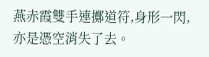燕赤霞雙手連擲道符,身形一閃,亦是憑空消失了去。